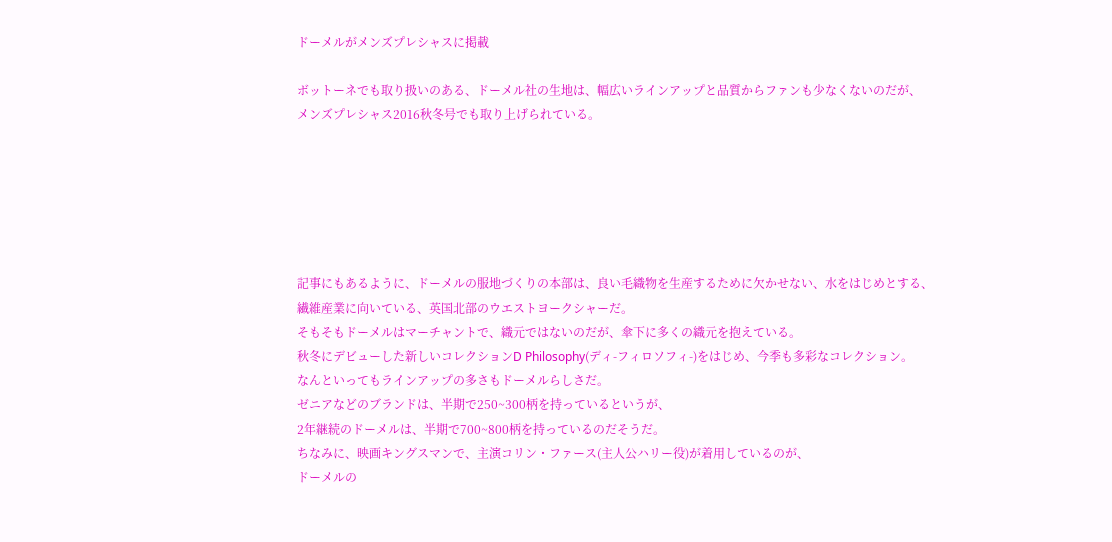ドーメルがメンズプレシャスに掲載

ボットーネでも取り扱いのある、ドーメル社の生地は、幅広いラインアップと品質からファンも少なくないのだが、
メンズプレシャス2016秋冬号でも取り上げられている。






記事にもあるように、ドーメルの服地づくりの本部は、良い毛織物を生産するために欠かせない、水をはじめとする、
繊維産業に向いている、英国北部のウエストヨークシャーだ。
そもそもドーメルはマーチャントで、織元ではないのだが、傘下に多くの織元を抱えている。
秋冬にデビューした新しいコレクションD Philosophy(ディ-フィロソフィ-)をはじめ、今季も多彩なコレクション。
なんといってもラインアップの多さもドーメルらしさだ。
ゼニアなどのブランドは、半期で250~300柄を持っているというが、
2年継続のドーメルは、半期で700~800柄を持っているのだそうだ。
ちなみに、映画キングスマンで、主演コリン・ファース(主人公ハリー役)が着用しているのが、
ドーメルの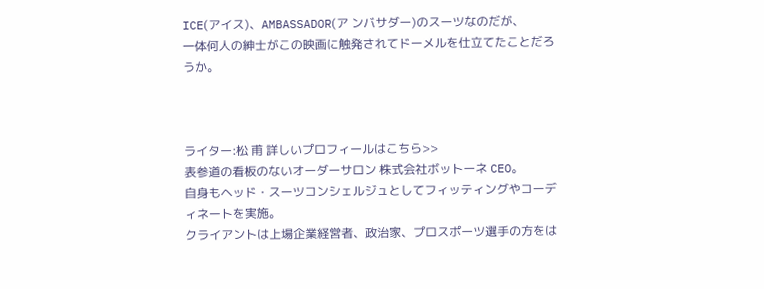ICE(アイス)、AMBASSADOR(ア ンバサダー)のスーツなのだが、
一体何人の紳士がこの映画に触発されてドーメルを仕立てたことだろうか。



ライター:松 甫 詳しいプロフィールはこちら>>
表参道の看板のないオーダーサロン 株式会社ボットーネ CEO。
自身もヘッド・スーツコンシェルジュとしてフィッティングやコーディネートを実施。
クライアントは上場企業経営者、政治家、プロスポーツ選手の方をは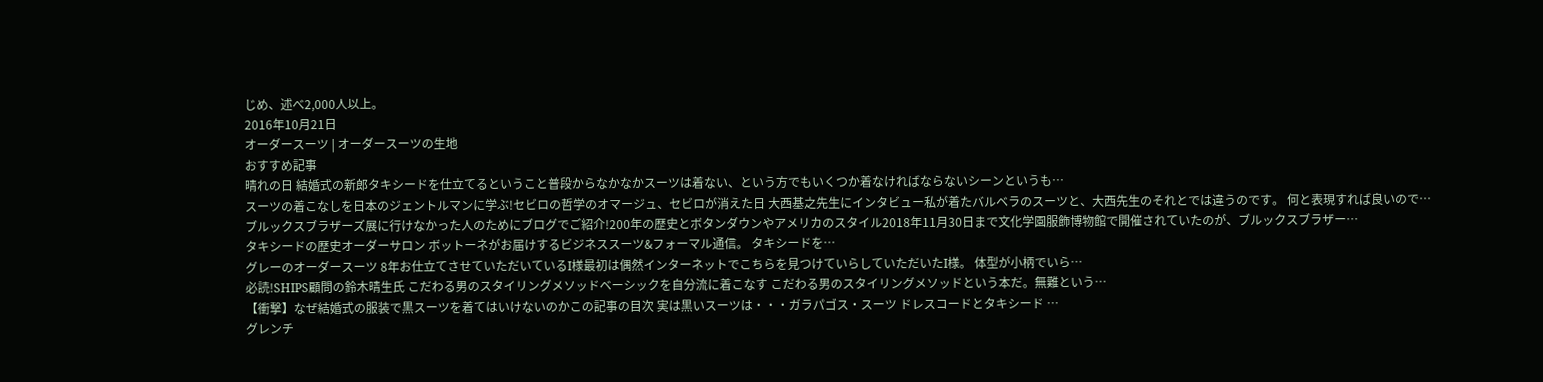じめ、述べ2,000人以上。
2016年10月21日
オーダースーツ | オーダースーツの生地
おすすめ記事
晴れの日 結婚式の新郎タキシードを仕立てるということ普段からなかなかスーツは着ない、という方でもいくつか着なければならないシーンというも…
スーツの着こなしを日本のジェントルマンに学ぶ!セビロの哲学のオマージュ、セビロが消えた日 大西基之先生にインタビュー私が着たバルベラのスーツと、大西先生のそれとでは違うのです。 何と表現すれば良いので…
ブルックスブラザーズ展に行けなかった人のためにブログでご紹介!200年の歴史とボタンダウンやアメリカのスタイル2018年11月30日まで文化学園服飾博物館で開催されていたのが、ブルックスブラザー…
タキシードの歴史オーダーサロン ボットーネがお届けするビジネススーツ&フォーマル通信。 タキシードを…
グレーのオーダースーツ 8年お仕立てさせていただいているI様最初は偶然インターネットでこちらを見つけていらしていただいたI様。 体型が小柄でいら…
必読!SHIPS顧問の鈴木晴生氏 こだわる男のスタイリングメソッドベーシックを自分流に着こなす こだわる男のスタイリングメソッドという本だ。無難という…
【衝撃】なぜ結婚式の服装で黒スーツを着てはいけないのかこの記事の目次 実は黒いスーツは・・・ガラパゴス・スーツ ドレスコードとタキシード …
グレンチ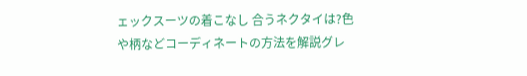ェックスーツの着こなし 合うネクタイは?色や柄などコーディネートの方法を解説グレ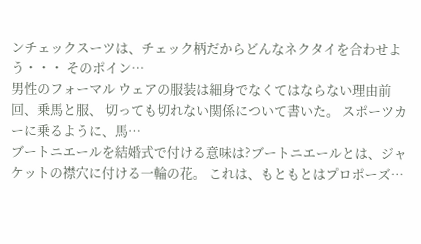ンチェックスーツは、チェック柄だからどんなネクタイを合わせよう・・・ そのポイン…
男性のフォーマル ウェアの服装は細身でなくてはならない理由前回、乗馬と服、 切っても切れない関係について書いた。 スポーツカーに乗るように、馬…
ブートニエールを結婚式で付ける意味は?ブートニエールとは、ジャケットの襟穴に付ける一輪の花。 これは、もともとはプロポーズ…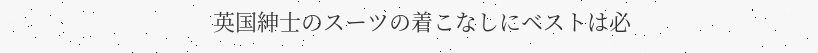英国紳士のスーツの着こなしにベストは必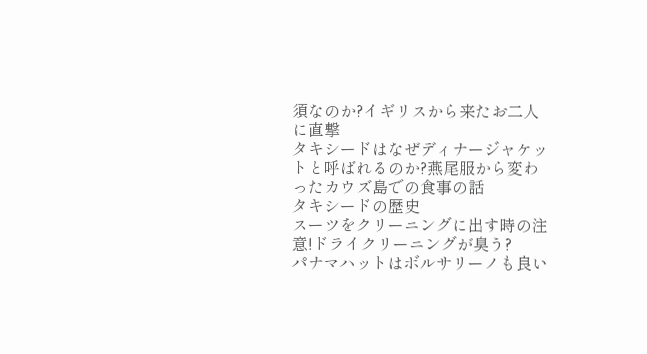須なのか?イギリスから来たお二人に直撃
タキシードはなぜディナージャケットと呼ばれるのか?燕尾服から変わったカウズ島での食事の話
タキシードの歴史
スーツをクリーニングに出す時の注意!ドライクリーニングが臭う?
パナマハットはボルサリーノも良い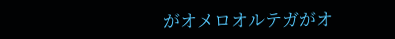がオメロオルテガがオ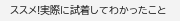ススメ!実際に試着してわかったこと